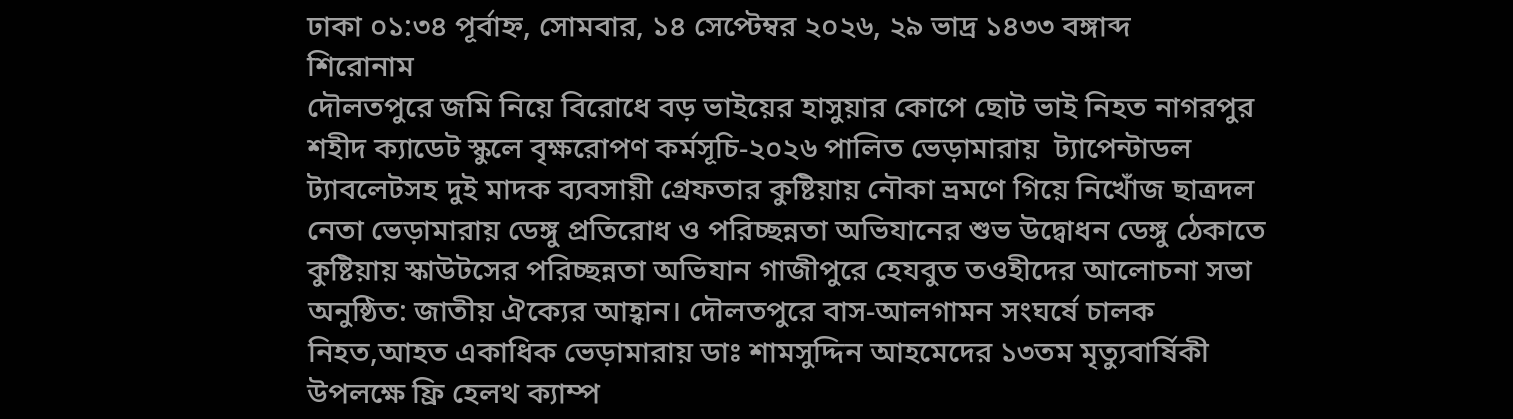ঢাকা ০১:৩৪ পূর্বাহ্ন, সোমবার, ১৪ সেপ্টেম্বর ২০২৬, ২৯ ভাদ্র ১৪৩৩ বঙ্গাব্দ
শিরোনাম
দৌলতপুরে জমি নিয়ে বিরোধে বড় ভাইয়ের হাসুয়ার কোপে ছোট ভাই নিহত নাগরপুর শহীদ ক্যাডেট স্কুলে বৃক্ষরোপণ কর্মসূচি-২০২৬ পালিত ভেড়ামারায়  ট্যাপেন্টাডল ট্যাবলেটসহ দুই মাদক ব্যবসায়ী গ্রেফতার কুষ্টিয়ায় নৌকা ভ্রমণে গিয়ে নিখোঁজ ছাত্রদল নেতা ভেড়ামারায় ডেঙ্গু প্রতিরোধ ও পরিচ্ছন্নতা অভিযানের শুভ উদ্বোধন ডেঙ্গু ঠেকাতে কুষ্টিয়ায় স্কাউটসের পরিচ্ছন্নতা অভিযান গাজীপুরে হেযবুত তওহীদের আলোচনা সভা অনুষ্ঠিত: জাতীয় ঐক্যের আহ্বান। দৌলতপুরে বাস-আলগামন সংঘর্ষে চালক নিহত,আহত একাধিক ভেড়ামারায় ডাঃ শামসুদ্দিন আহমেদের ১৩তম মৃত্যুবার্ষিকী উপলক্ষে ফ্রি হেলথ ক্যাম্প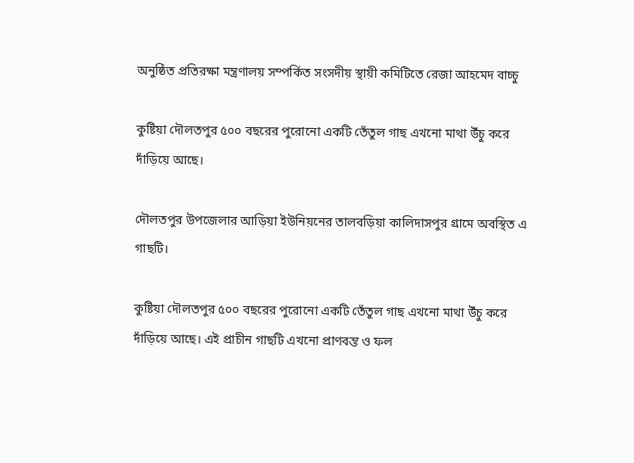অনুষ্ঠিত প্রতিরক্ষা মন্ত্রণালয় সম্পর্কিত সংসদীয় স্থায়ী কমিটিতে রেজা আহমেদ বাচ্চু

কুষ্টিয়া দৌলতপুর ৫০০ বছরের পুরোনো একটি তেঁতুল গাছ এখনো মাথা উঁচু করে দাঁড়িয়ে আছে।

দৌলতপুর উপজেলার আড়িয়া ইউনিয়নের তালবড়িয়া কালিদাসপুর গ্রামে অবস্থিত এ গাছটি।

কুষ্টিয়া দৌলতপুর ৫০০ বছরের পুরোনো একটি তেঁতুল গাছ এখনো মাথা উঁচু করে দাঁড়িয়ে আছে। এই প্রাচীন গাছটি এখনো প্রাণবন্ত ও ফল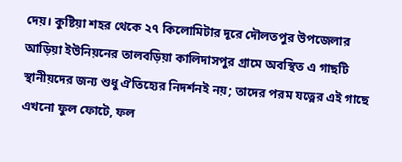দেয়। কুষ্টিয়া শহর থেকে ২৭ কিলোমিটার দূরে দৌলতপুর উপজেলার আড়িয়া ইউনিয়নের তালবড়িয়া কালিদাসপুর গ্রামে অবস্থিত এ গাছটি স্থানীয়দের জন্য শুধু ঐতিহ্যের নিদর্শনই নয়; তাদের পরম যত্নের এই গাছে এখনো ফুল ফোটে, ফল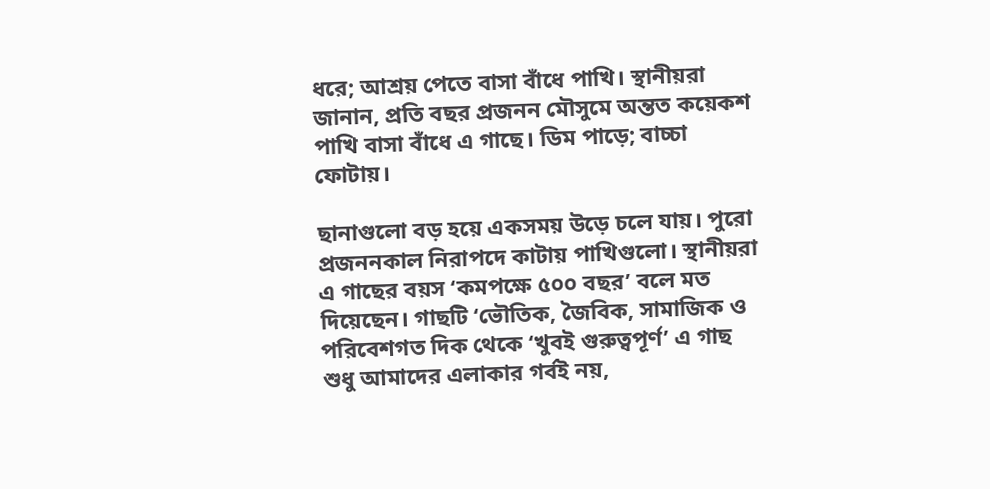ধরে; আশ্রয় পেতে বাসা বাঁধে পাখি। স্থানীয়রা জানান, প্রতি বছর প্রজনন মৌসুমে অন্তত কয়েকশ পাখি বাসা বাঁধে এ গাছে। ডিম পাড়ে; বাচ্চা ফোটায়।

ছানাগুলো বড় হয়ে একসময় উড়ে চলে যায়। পুরো প্রজননকাল নিরাপদে কাটায় পাখিগুলো। স্থানীয়রা এ গাছের বয়স ‘কমপক্ষে ৫০০ বছর’ বলে মত দিয়েছেন। গাছটি ‘ভৌতিক, জৈবিক, সামাজিক ও পরিবেশগত দিক থেকে ‘খুবই গুরুত্বপূর্ণ’ এ গাছ শুধু আমাদের এলাকার গর্বই নয়,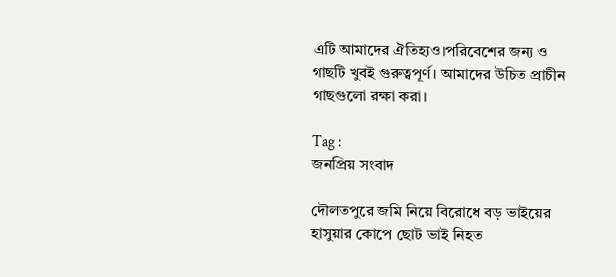এটি আমাদের ঐতিহ্যও।পরিবেশের জন্য ও গাছটি খুবই গুরুত্বপূর্ণ। আমাদের উচিত প্রাচীন গাছগুলো রক্ষা করা।

Tag :
জনপ্রিয় সংবাদ

দৌলতপুরে জমি নিয়ে বিরোধে বড় ভাইয়ের হাসুয়ার কোপে ছোট ভাই নিহত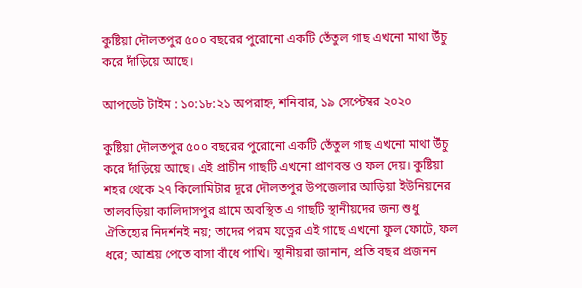কুষ্টিয়া দৌলতপুর ৫০০ বছরের পুরোনো একটি তেঁতুল গাছ এখনো মাথা উঁচু করে দাঁড়িয়ে আছে।

আপডেট টাইম : ১০:১৮:২১ অপরাহ্ন, শনিবার, ১৯ সেপ্টেম্বর ২০২০

কুষ্টিয়া দৌলতপুর ৫০০ বছরের পুরোনো একটি তেঁতুল গাছ এখনো মাথা উঁচু করে দাঁড়িয়ে আছে। এই প্রাচীন গাছটি এখনো প্রাণবন্ত ও ফল দেয়। কুষ্টিয়া শহর থেকে ২৭ কিলোমিটার দূরে দৌলতপুর উপজেলার আড়িয়া ইউনিয়নের তালবড়িয়া কালিদাসপুর গ্রামে অবস্থিত এ গাছটি স্থানীয়দের জন্য শুধু ঐতিহ্যের নিদর্শনই নয়; তাদের পরম যত্নের এই গাছে এখনো ফুল ফোটে, ফল ধরে; আশ্রয় পেতে বাসা বাঁধে পাখি। স্থানীয়রা জানান, প্রতি বছর প্রজনন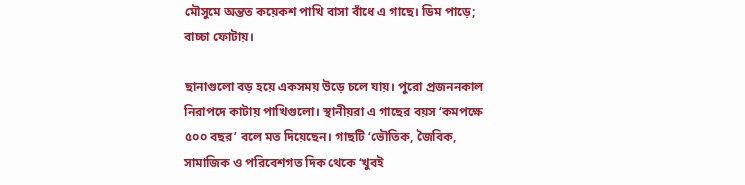মৌসুমে অন্তত কয়েকশ পাখি বাসা বাঁধে এ গাছে। ডিম পাড়ে; বাচ্চা ফোটায়।

ছানাগুলো বড় হয়ে একসময় উড়ে চলে যায়। পুরো প্রজননকাল নিরাপদে কাটায় পাখিগুলো। স্থানীয়রা এ গাছের বয়স ‘কমপক্ষে ৫০০ বছর’ বলে মত দিয়েছেন। গাছটি ‘ভৌতিক, জৈবিক, সামাজিক ও পরিবেশগত দিক থেকে ‘খুবই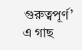গুরুত্বপূর্ণ’ এ গাছ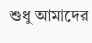শুধু আমাদের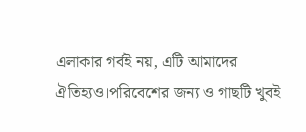এলাকার গর্বই নয়, এটি আমাদের ঐতিহ্যও।পরিবেশের জন্য ও গাছটি খুবই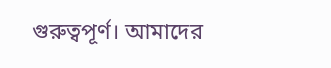গুরুত্বপূর্ণ। আমাদের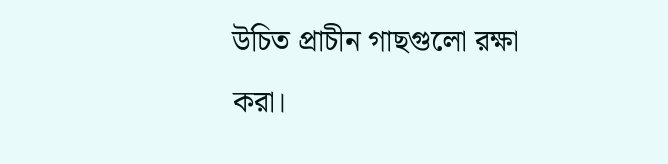উচিত প্রাচীন গাছগুলো রক্ষা করা।